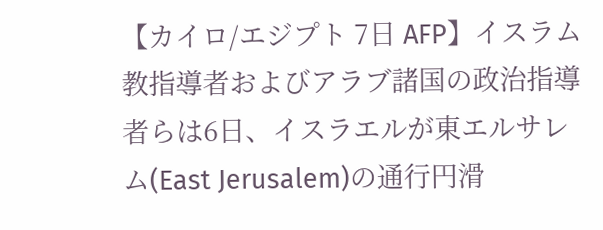【カイロ/エジプト 7日 AFP】イスラム教指導者およびアラブ諸国の政治指導者らは6日、イスラエルが東エルサレム(East Jerusalem)の通行円滑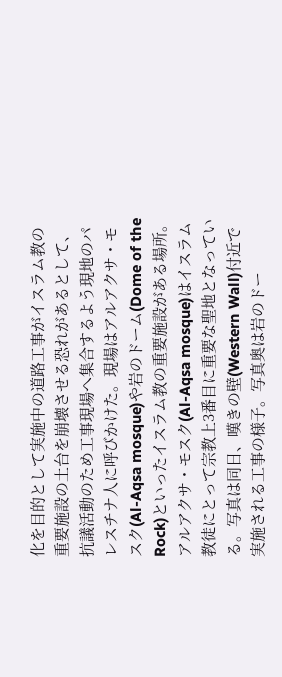化を目的として実施中の道路工事がイスラム教の重要施設の土台を崩壊させる恐れがあるとして、抗議活動のため工事現場へ集合するよう現地のパレスチナ人に呼びかけた。現場はアルアクサ・モスク(Al-Aqsa mosque)や岩のドーム(Dome of the Rock)といったイスラム教の重要施設がある場所。アルアクサ・モスク(Al-Aqsa mosque)はイスラム教徒にとって宗教上3番目に重要な聖地となっている。写真は同日、嘆きの壁(Western Wall)付近で実施される工事の様子。写真奥は岩のドー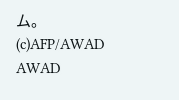ム。(c)AFP/AWAD AWAD